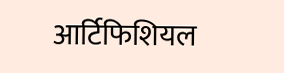आर्टिफिशियल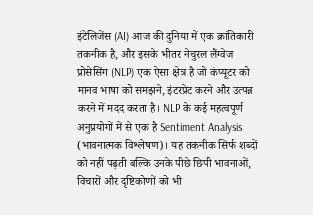इंटेलिजेंस (AI) आज की दुनिया में एक क्रांतिकारी तकनीक है, और इसके भीतर नेचुरल लैंग्वेज प्रोसेसिंग (NLP) एक ऐसा क्षेत्र है जो कंप्यूटर को मानव भाषा को समझने, इंटरप्रेट करने और उत्पन्न करने में मदद करता है। NLP के कई महत्वपूर्ण अनुप्रयोगों में से एक है Sentiment Analysis (भावनात्मक विश्लेषण)। यह तकनीक सिर्फ शब्दों को नहीं पढ़ती बल्कि उनके पीछे छिपी भावनाओं, विचारों और दृष्टिकोणों को भी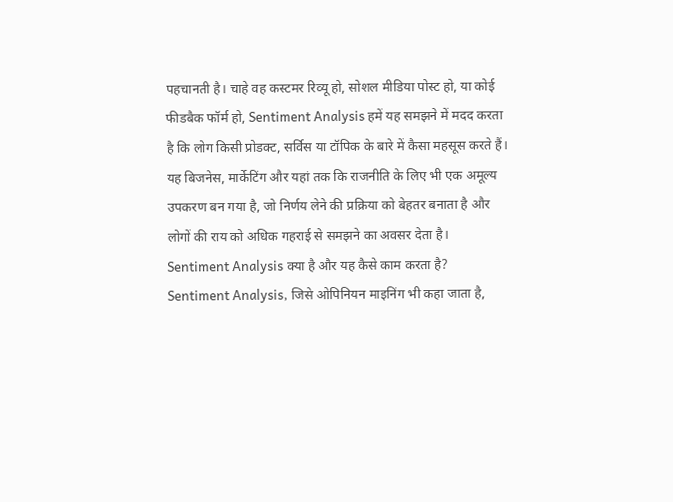पहचानती है। चाहे वह कस्टमर रिव्यू हो, सोशल मीडिया पोस्ट हो, या कोई फीडबैक फॉर्म हो, Sentiment Analysis हमें यह समझने में मदद करता है कि लोग किसी प्रोडक्ट, सर्विस या टॉपिक के बारे में कैसा महसूस करते हैं। यह बिजनेस, मार्केटिंग और यहां तक कि राजनीति के लिए भी एक अमूल्य उपकरण बन गया है, जो निर्णय लेने की प्रक्रिया को बेहतर बनाता है और लोगों की राय को अधिक गहराई से समझने का अवसर देता है।
Sentiment Analysis क्या है और यह कैसे काम करता है?
Sentiment Analysis, जिसे ओपिनियन माइनिंग भी कहा जाता है,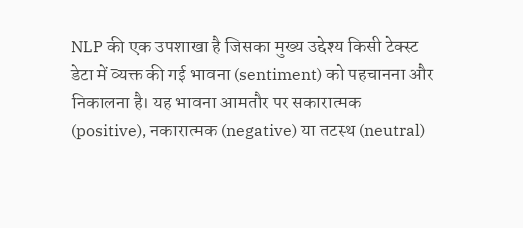NLP की एक उपशाखा है जिसका मुख्य उद्देश्य किसी टेक्स्ट डेटा में व्यक्त की गई भावना (sentiment) को पहचानना और निकालना है। यह भावना आमतौर पर सकारात्मक (positive), नकारात्मक (negative) या तटस्थ (neutral)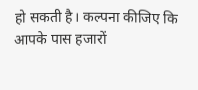हो सकती है। कल्पना कीजिए कि आपके पास हजारों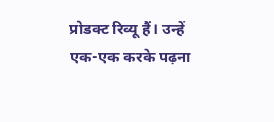प्रोडक्ट रिव्यू हैं। उन्हें एक-एक करके पढ़ना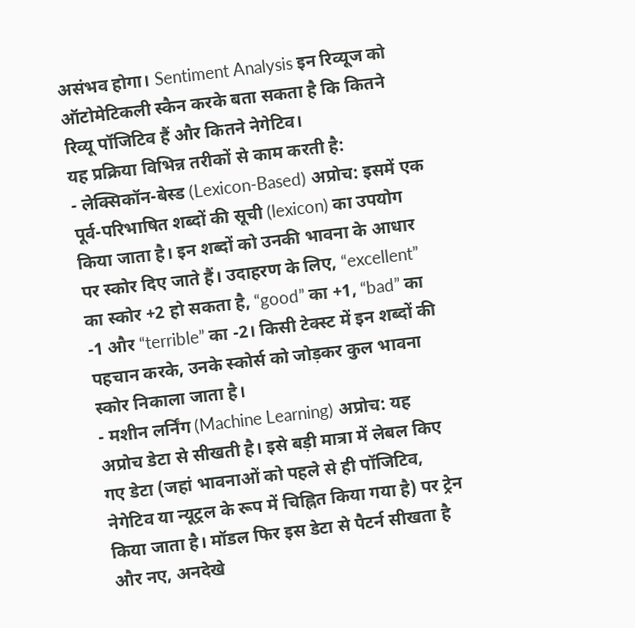असंभव होगा। Sentiment Analysis इन रिव्यूज को ऑटोमेटिकली स्कैन करके बता सकता है कि कितने रिव्यू पॉजिटिव हैं और कितने नेगेटिव।
यह प्रक्रिया विभिन्न तरीकों से काम करती है:
- लेक्सिकॉन-बेस्ड (Lexicon-Based) अप्रोच: इसमें एक पूर्व-परिभाषित शब्दों की सूची (lexicon) का उपयोग किया जाता है। इन शब्दों को उनकी भावना के आधार पर स्कोर दिए जाते हैं। उदाहरण के लिए, “excellent” का स्कोर +2 हो सकता है, “good” का +1, “bad” का -1 और “terrible” का -2। किसी टेक्स्ट में इन शब्दों की पहचान करके, उनके स्कोर्स को जोड़कर कुल भावना स्कोर निकाला जाता है।
- मशीन लर्निंग (Machine Learning) अप्रोच: यह अप्रोच डेटा से सीखती है। इसे बड़ी मात्रा में लेबल किए गए डेटा (जहां भावनाओं को पहले से ही पॉजिटिव, नेगेटिव या न्यूट्रल के रूप में चिह्नित किया गया है) पर ट्रेन किया जाता है। मॉडल फिर इस डेटा से पैटर्न सीखता है और नए, अनदेखे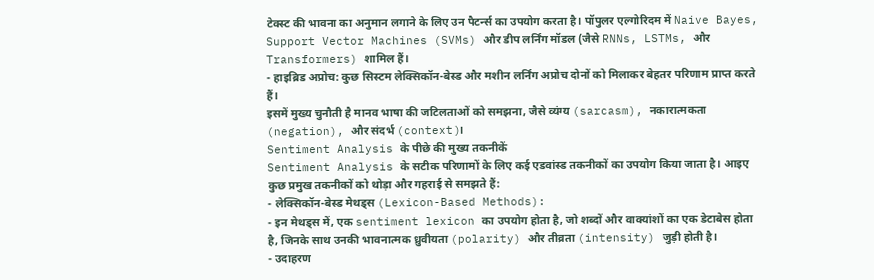टेक्स्ट की भावना का अनुमान लगाने के लिए उन पैटर्न्स का उपयोग करता है। पॉपुलर एल्गोरिदम में Naive Bayes, Support Vector Machines (SVMs) और डीप लर्निंग मॉडल (जैसे RNNs, LSTMs, और Transformers) शामिल हैं।
- हाइब्रिड अप्रोच: कुछ सिस्टम लेक्सिकॉन-बेस्ड और मशीन लर्निंग अप्रोच दोनों को मिलाकर बेहतर परिणाम प्राप्त करते हैं।
इसमें मुख्य चुनौती है मानव भाषा की जटिलताओं को समझना, जैसे व्यंग्य (sarcasm), नकारात्मकता (negation), और संदर्भ (context)।
Sentiment Analysis के पीछे की मुख्य तकनीकें
Sentiment Analysis के सटीक परिणामों के लिए कई एडवांस्ड तकनीकों का उपयोग किया जाता है। आइए कुछ प्रमुख तकनीकों को थोड़ा और गहराई से समझते हैं:
- लेक्सिकॉन-बेस्ड मेथड्स (Lexicon-Based Methods):
- इन मेथड्स में, एक sentiment lexicon का उपयोग होता है, जो शब्दों और वाक्यांशों का एक डेटाबेस होता है, जिनके साथ उनकी भावनात्मक ध्रुवीयता (polarity) और तीव्रता (intensity) जुड़ी होती है।
- उदाहरण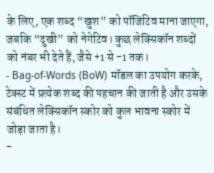के लिए, एक शब्द “खुश” को पॉजिटिव माना जाएगा, जबकि “दुखी” को नेगेटिव। कुछ लेक्सिकॉन शब्दों को नंबर भी देते हैं, जैसे +1 से -1 तक।
- Bag-of-Words (BoW) मॉडल का उपयोग करके, टेक्स्ट में प्रत्येक शब्द की पहचान की जाती है और उसके संबंधित लेक्सिकॉन स्कोर को कुल भावना स्कोर में जोड़ा जाता है।
-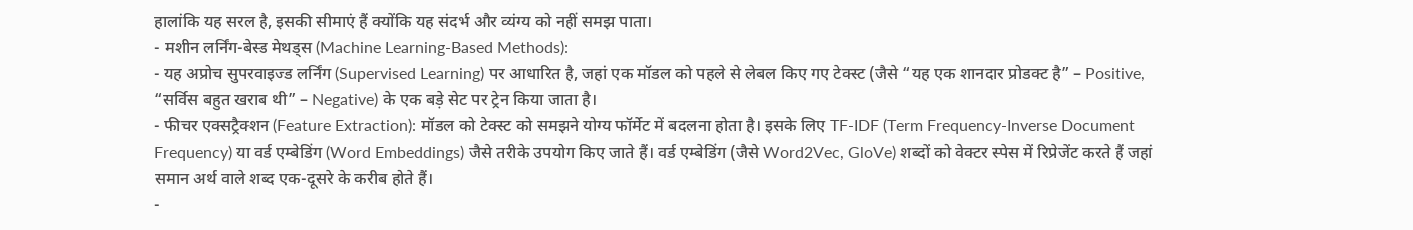हालांकि यह सरल है, इसकी सीमाएं हैं क्योंकि यह संदर्भ और व्यंग्य को नहीं समझ पाता।
- मशीन लर्निंग-बेस्ड मेथड्स (Machine Learning-Based Methods):
- यह अप्रोच सुपरवाइज्ड लर्निंग (Supervised Learning) पर आधारित है, जहां एक मॉडल को पहले से लेबल किए गए टेक्स्ट (जैसे “यह एक शानदार प्रोडक्ट है” – Positive, “सर्विस बहुत खराब थी” – Negative) के एक बड़े सेट पर ट्रेन किया जाता है।
- फीचर एक्सट्रैक्शन (Feature Extraction): मॉडल को टेक्स्ट को समझने योग्य फॉर्मेट में बदलना होता है। इसके लिए TF-IDF (Term Frequency-Inverse Document Frequency) या वर्ड एम्बेडिंग (Word Embeddings) जैसे तरीके उपयोग किए जाते हैं। वर्ड एम्बेडिंग (जैसे Word2Vec, GloVe) शब्दों को वेक्टर स्पेस में रिप्रेजेंट करते हैं जहां समान अर्थ वाले शब्द एक-दूसरे के करीब होते हैं।
-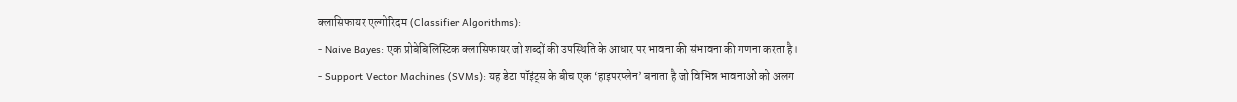क्लासिफायर एल्गोरिदम (Classifier Algorithms):
- Naive Bayes: एक प्रोबेबिलिस्टिक क्लासिफायर जो शब्दों की उपस्थिति के आधार पर भावना की संभावना की गणना करता है।
- Support Vector Machines (SVMs): यह डेटा पॉइंट्स के बीच एक ‘हाइपरप्लेन’ बनाता है जो विभिन्न भावनाओं को अलग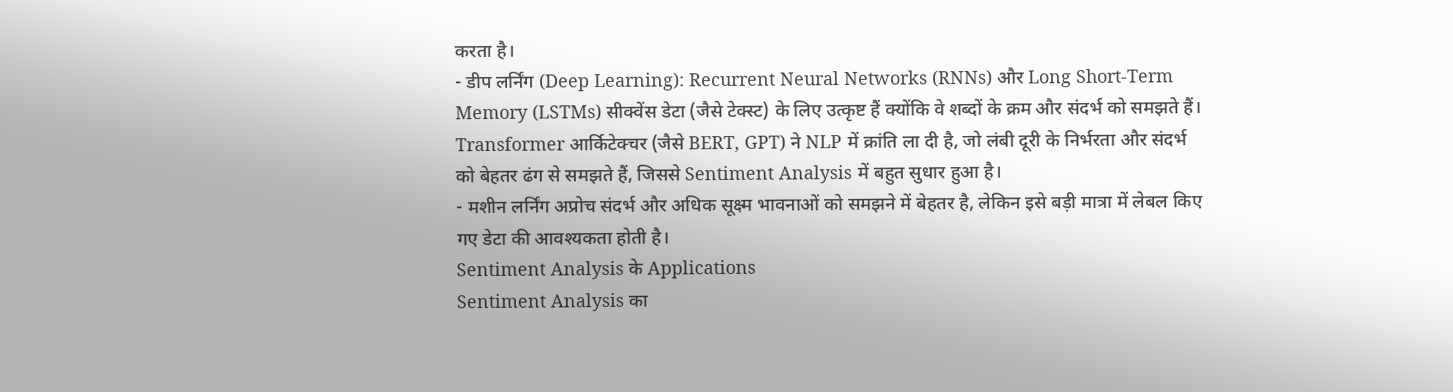करता है।
- डीप लर्निंग (Deep Learning): Recurrent Neural Networks (RNNs) और Long Short-Term Memory (LSTMs) सीक्वेंस डेटा (जैसे टेक्स्ट) के लिए उत्कृष्ट हैं क्योंकि वे शब्दों के क्रम और संदर्भ को समझते हैं। Transformer आर्किटेक्चर (जैसे BERT, GPT) ने NLP में क्रांति ला दी है, जो लंबी दूरी के निर्भरता और संदर्भ को बेहतर ढंग से समझते हैं, जिससे Sentiment Analysis में बहुत सुधार हुआ है।
- मशीन लर्निंग अप्रोच संदर्भ और अधिक सूक्ष्म भावनाओं को समझने में बेहतर है, लेकिन इसे बड़ी मात्रा में लेबल किए गए डेटा की आवश्यकता होती है।
Sentiment Analysis के Applications
Sentiment Analysis का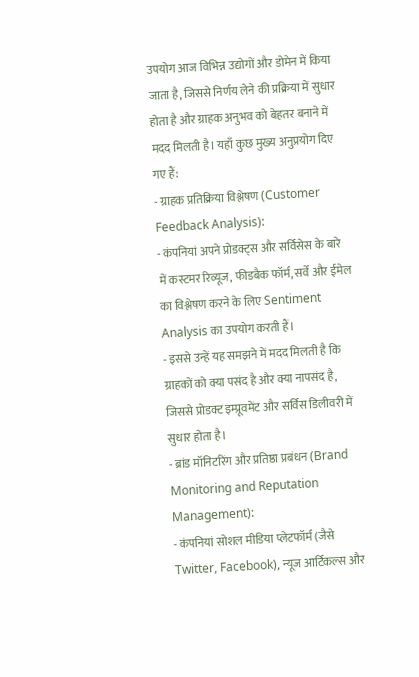उपयोग आज विभिन्न उद्योगों और डोमेन में किया जाता है, जिससे निर्णय लेने की प्रक्रिया में सुधार होता है और ग्राहक अनुभव को बेहतर बनाने में मदद मिलती है। यहाँ कुछ मुख्य अनुप्रयोग दिए गए हैं:
- ग्राहक प्रतिक्रिया विश्लेषण (Customer Feedback Analysis):
- कंपनियां अपने प्रोडक्ट्स और सर्विसेस के बारे में कस्टमर रिव्यूज, फीडबैक फॉर्म, सर्वे और ईमेल का विश्लेषण करने के लिए Sentiment Analysis का उपयोग करती हैं।
- इससे उन्हें यह समझने में मदद मिलती है कि ग्राहकों को क्या पसंद है और क्या नापसंद है, जिससे प्रोडक्ट इम्प्रूवमेंट और सर्विस डिलीवरी में सुधार होता है।
- ब्रांड मॉनिटरिंग और प्रतिष्ठा प्रबंधन (Brand Monitoring and Reputation Management):
- कंपनियां सोशल मीडिया प्लेटफॉर्म (जैसे Twitter, Facebook), न्यूज आर्टिकल्स और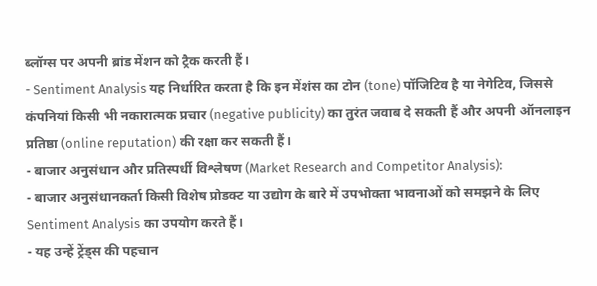ब्लॉग्स पर अपनी ब्रांड मेंशन को ट्रैक करती हैं।
- Sentiment Analysis यह निर्धारित करता है कि इन मेंशंस का टोन (tone) पॉजिटिव है या नेगेटिव, जिससे कंपनियां किसी भी नकारात्मक प्रचार (negative publicity) का तुरंत जवाब दे सकती हैं और अपनी ऑनलाइन प्रतिष्ठा (online reputation) की रक्षा कर सकती हैं।
- बाजार अनुसंधान और प्रतिस्पर्धी विश्लेषण (Market Research and Competitor Analysis):
- बाजार अनुसंधानकर्ता किसी विशेष प्रोडक्ट या उद्योग के बारे में उपभोक्ता भावनाओं को समझने के लिए Sentiment Analysis का उपयोग करते हैं।
- यह उन्हें ट्रेंड्स की पहचान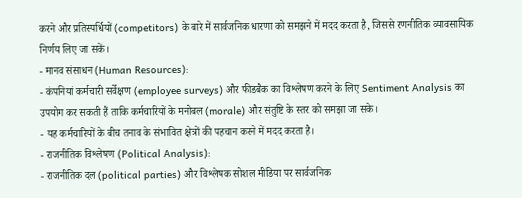करने और प्रतिस्पर्धियों (competitors) के बारे में सार्वजनिक धारणा को समझने में मदद करता है, जिससे रणनीतिक व्यावसायिक निर्णय लिए जा सकें।
- मानव संसाधन (Human Resources):
- कंपनियां कर्मचारी सर्वेक्षण (employee surveys) और फीडबैक का विश्लेषण करने के लिए Sentiment Analysis का उपयोग कर सकती हैं ताकि कर्मचारियों के मनोबल (morale) और संतुष्टि के स्तर को समझा जा सके।
- यह कर्मचारियों के बीच तनाव के संभावित क्षेत्रों की पहचान करने में मदद करता है।
- राजनीतिक विश्लेषण (Political Analysis):
- राजनीतिक दल (political parties) और विश्लेषक सोशल मीडिया पर सार्वजनिक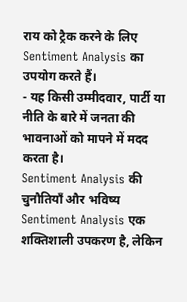राय को ट्रैक करने के लिए Sentiment Analysis का उपयोग करते हैं।
- यह किसी उम्मीदवार, पार्टी या नीति के बारे में जनता की भावनाओं को मापने में मदद करता है।
Sentiment Analysis की चुनौतियाँ और भविष्य
Sentiment Analysis एक शक्तिशाली उपकरण है, लेकिन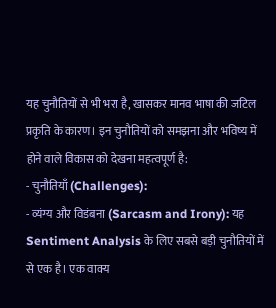यह चुनौतियों से भी भरा है, खासकर मानव भाषा की जटिल प्रकृति के कारण। इन चुनौतियों को समझना और भविष्य में होने वाले विकास को देखना महत्वपूर्ण है:
- चुनौतियाँ (Challenges):
- व्यंग्य और विडंबना (Sarcasm and Irony): यह Sentiment Analysis के लिए सबसे बड़ी चुनौतियों में से एक है। एक वाक्य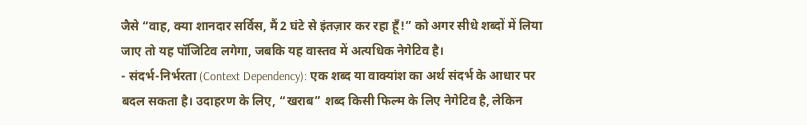जैसे “वाह, क्या शानदार सर्विस, मैं 2 घंटे से इंतज़ार कर रहा हूँ!” को अगर सीधे शब्दों में लिया जाए तो यह पॉजिटिव लगेगा, जबकि यह वास्तव में अत्यधिक नेगेटिव है।
- संदर्भ-निर्भरता (Context Dependency): एक शब्द या वाक्यांश का अर्थ संदर्भ के आधार पर बदल सकता है। उदाहरण के लिए, “खराब” शब्द किसी फिल्म के लिए नेगेटिव है, लेकिन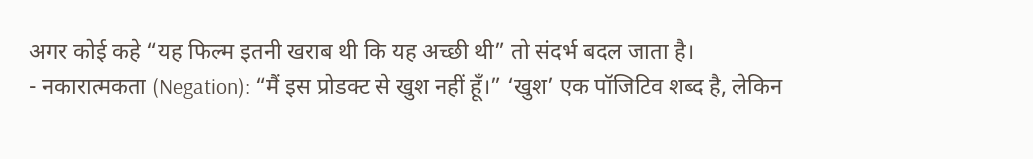अगर कोई कहे “यह फिल्म इतनी खराब थी कि यह अच्छी थी” तो संदर्भ बदल जाता है।
- नकारात्मकता (Negation): “मैं इस प्रोडक्ट से खुश नहीं हूँ।” ‘खुश’ एक पॉजिटिव शब्द है, लेकिन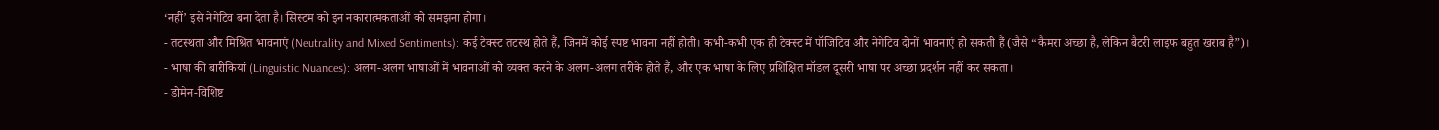‘नहीं’ इसे नेगेटिव बना देता है। सिस्टम को इन नकारात्मकताओं को समझना होगा।
- तटस्थता और मिश्रित भावनाएं (Neutrality and Mixed Sentiments): कई टेक्स्ट तटस्थ होते हैं, जिनमें कोई स्पष्ट भावना नहीं होती। कभी-कभी एक ही टेक्स्ट में पॉजिटिव और नेगेटिव दोनों भावनाएं हो सकती हैं (जैसे “कैमरा अच्छा है, लेकिन बैटरी लाइफ बहुत खराब है”)।
- भाषा की बारीकियां (Linguistic Nuances): अलग-अलग भाषाओं में भावनाओं को व्यक्त करने के अलग-अलग तरीके होते हैं, और एक भाषा के लिए प्रशिक्षित मॉडल दूसरी भाषा पर अच्छा प्रदर्शन नहीं कर सकता।
- डोमेन-विशिष्ट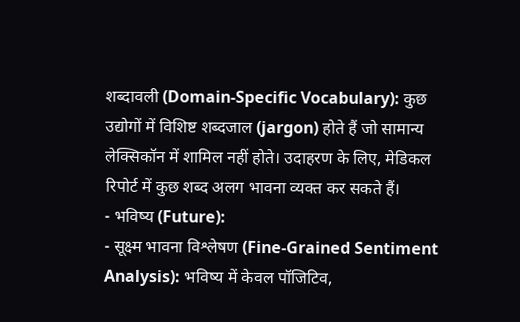शब्दावली (Domain-Specific Vocabulary): कुछ उद्योगों में विशिष्ट शब्दजाल (jargon) होते हैं जो सामान्य लेक्सिकॉन में शामिल नहीं होते। उदाहरण के लिए, मेडिकल रिपोर्ट में कुछ शब्द अलग भावना व्यक्त कर सकते हैं।
- भविष्य (Future):
- सूक्ष्म भावना विश्लेषण (Fine-Grained Sentiment Analysis): भविष्य में केवल पॉजिटिव,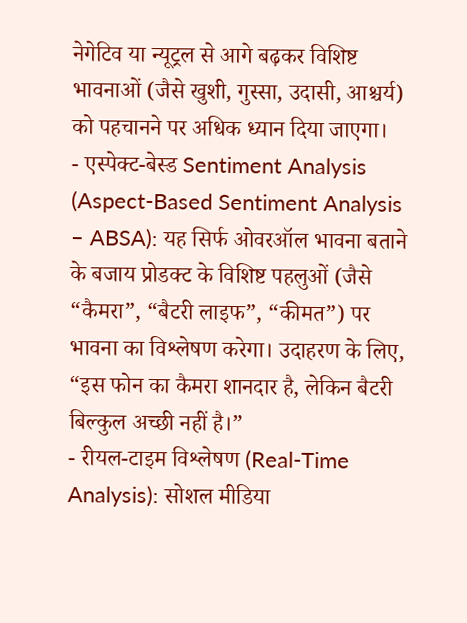नेगेटिव या न्यूट्रल से आगे बढ़कर विशिष्ट भावनाओं (जैसे खुशी, गुस्सा, उदासी, आश्चर्य) को पहचानने पर अधिक ध्यान दिया जाएगा।
- एस्पेक्ट-बेस्ड Sentiment Analysis (Aspect-Based Sentiment Analysis – ABSA): यह सिर्फ ओवरऑल भावना बताने के बजाय प्रोडक्ट के विशिष्ट पहलुओं (जैसे “कैमरा”, “बैटरी लाइफ”, “कीमत”) पर भावना का विश्लेषण करेगा। उदाहरण के लिए, “इस फोन का कैमरा शानदार है, लेकिन बैटरी बिल्कुल अच्छी नहीं है।”
- रीयल-टाइम विश्लेषण (Real-Time Analysis): सोशल मीडिया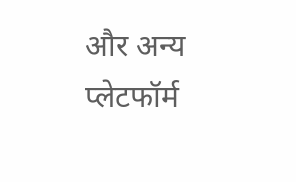और अन्य प्लेटफॉर्म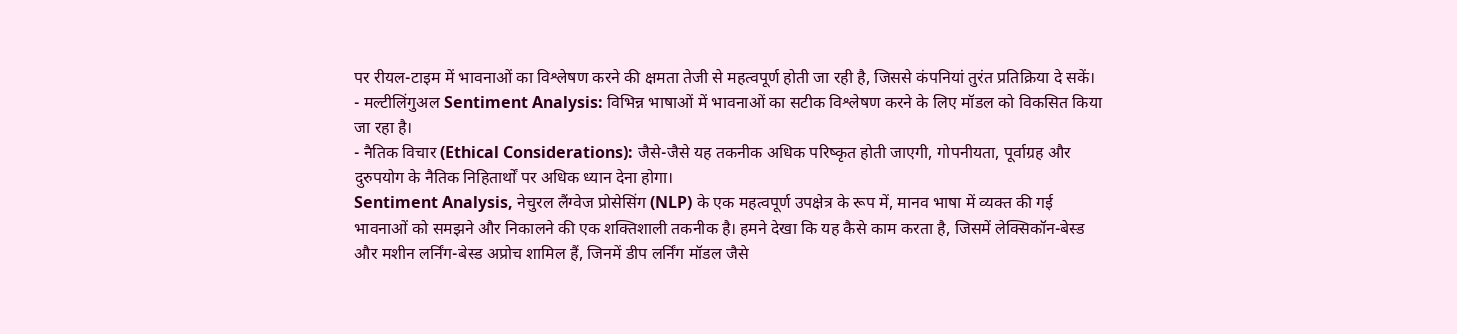पर रीयल-टाइम में भावनाओं का विश्लेषण करने की क्षमता तेजी से महत्वपूर्ण होती जा रही है, जिससे कंपनियां तुरंत प्रतिक्रिया दे सकें।
- मल्टीलिंगुअल Sentiment Analysis: विभिन्न भाषाओं में भावनाओं का सटीक विश्लेषण करने के लिए मॉडल को विकसित किया जा रहा है।
- नैतिक विचार (Ethical Considerations): जैसे-जैसे यह तकनीक अधिक परिष्कृत होती जाएगी, गोपनीयता, पूर्वाग्रह और दुरुपयोग के नैतिक निहितार्थों पर अधिक ध्यान देना होगा।
Sentiment Analysis, नेचुरल लैंग्वेज प्रोसेसिंग (NLP) के एक महत्वपूर्ण उपक्षेत्र के रूप में, मानव भाषा में व्यक्त की गई भावनाओं को समझने और निकालने की एक शक्तिशाली तकनीक है। हमने देखा कि यह कैसे काम करता है, जिसमें लेक्सिकॉन-बेस्ड और मशीन लर्निंग-बेस्ड अप्रोच शामिल हैं, जिनमें डीप लर्निंग मॉडल जैसे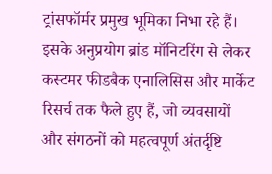ट्रांसफॉर्मर प्रमुख भूमिका निभा रहे हैं। इसके अनुप्रयोग ब्रांड मॉनिटरिंग से लेकर कस्टमर फीडबैक एनालिसिस और मार्केट रिसर्च तक फैले हुए हैं, जो व्यवसायों और संगठनों को महत्वपूर्ण अंतर्दृष्टि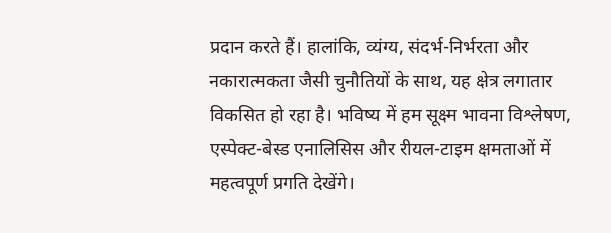प्रदान करते हैं। हालांकि, व्यंग्य, संदर्भ-निर्भरता और नकारात्मकता जैसी चुनौतियों के साथ, यह क्षेत्र लगातार विकसित हो रहा है। भविष्य में हम सूक्ष्म भावना विश्लेषण, एस्पेक्ट-बेस्ड एनालिसिस और रीयल-टाइम क्षमताओं में महत्वपूर्ण प्रगति देखेंगे।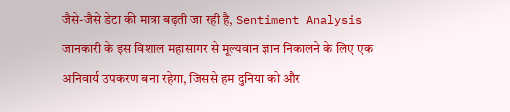जैसे-जैसे डेटा की मात्रा बढ़ती जा रही है, Sentiment Analysis जानकारी के इस विशाल महासागर से मूल्यवान ज्ञान निकालने के लिए एक अनिवार्य उपकरण बना रहेगा, जिससे हम दुनिया को और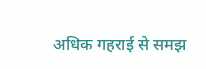अधिक गहराई से समझ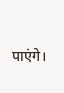पाएंगे।